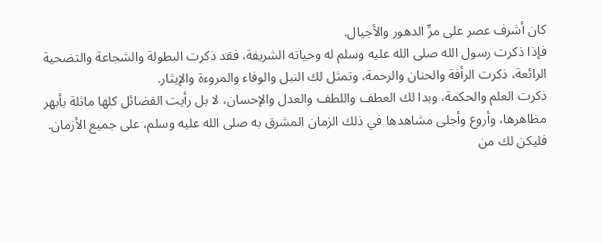كان أشرف عصر على مرِّ الدهور والأجيال.
فإذا ذكرت رسول الله صلى الله عليه وسلم له وحياته الشريفة، فقد ذكرت البطولة والشجاعة والتضحية الرائعة، ذكرت الرأفة والحنان والرحمة، وتمثل لك النبل والوفاء والمروءة والإيثار.
ذكرت العلم والحكمة، وبدا لك العطف واللطف والعدل والإحسان، لا بل رأيت الفضائل كلها ماثلة بأبهر مظاهرها، وأروع وأجلى مشاهدها في ذلك الزمان المشرق به صلى الله عليه وسلم، على جميع الأزمان.
فليكن لك من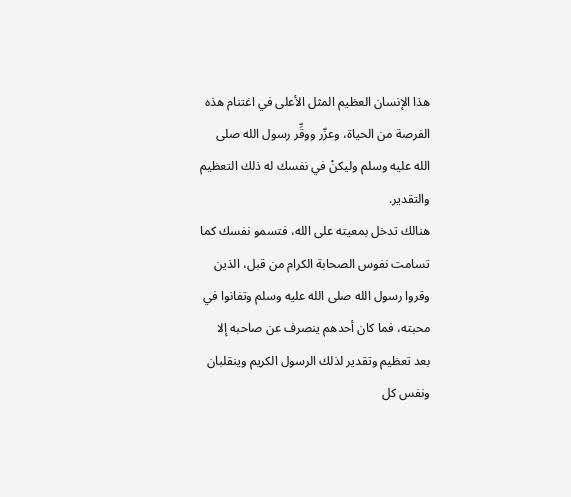هذا الإنسان العظيم المثل الأعلى في اغتنام هذه الفرصة من الحياة، وعزّر ووقِّر رسول الله صلى الله عليه وسلم وليكنْ في نفسك له ذلك التعظيم والتقدير.
هنالك تدخل بمعيته على الله، فتسمو نفسك كما تسامت نفوس الصحابة الكرام من قبل، الذين وقروا رسول الله صلى الله عليه وسلم وتفانوا في محبته، فما كان أحدهم ينصرف عن صاحبه إلا بعد تعظيم وتقدير لذلك الرسول الكريم وينقلبان ونفس كل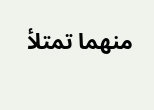منهما تمتلأ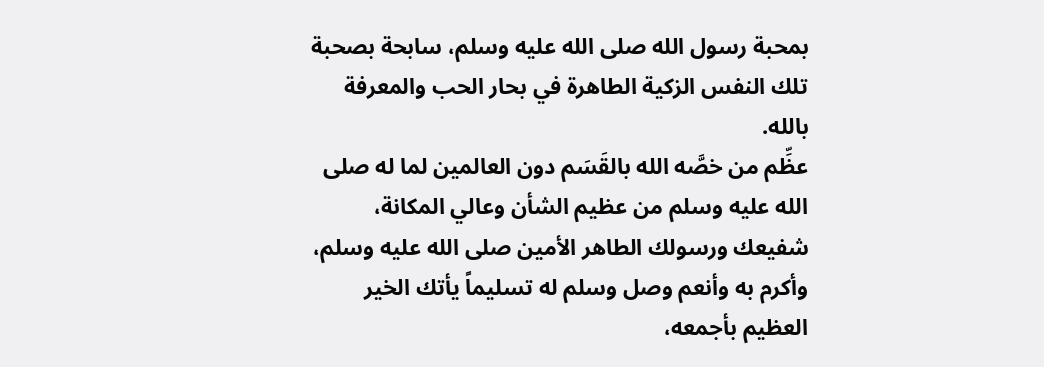بمحبة رسول الله صلى الله عليه وسلم، سابحة بصحبة تلك النفس الزكية الطاهرة في بحار الحب والمعرفة بالله.
عظِّم من خصَّه الله بالقَسَم دون العالمين لما له صلى الله عليه وسلم من عظيم الشأن وعالي المكانة، شفيعك ورسولك الطاهر الأمين صلى الله عليه وسلم، وأكرم به وأنعم وصل وسلم له تسليماً يأتك الخير العظيم بأجمعه،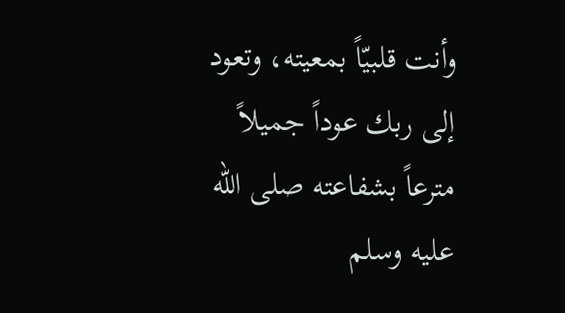وأنت قلبيّاً بمعيته، وتعود إلى ربك عوداً جميلاً مترعاً بشفاعته صلى الله عليه وسلم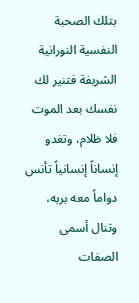بتلك الصحبة النفسية النورانية الشريفة فتنير لك نفسك بعد الموت فلا ظلام، وتغدو إنساناً إنسانياً تأنس دواماً معه بربه، وتنال أسمى الصفات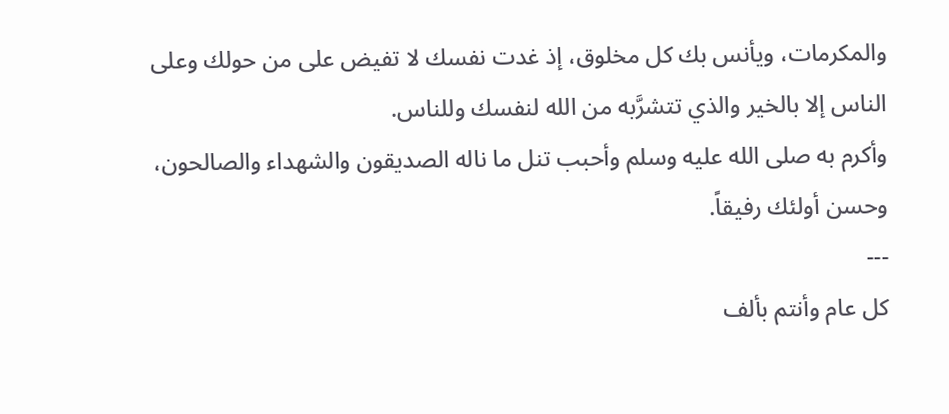والمكرمات، ويأنس بك كل مخلوق، إذ غدت نفسك لا تفيض على من حولك وعلى الناس إلا بالخير والذي تتشرَّبه من الله لنفسك وللناس.
وأكرم به صلى الله عليه وسلم وأحبب تنل ما ناله الصديقون والشهداء والصالحون، وحسن أولئك رفيقاً.
---
كل عام وأنتم بألف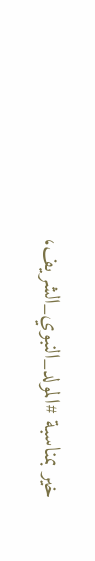خير بمناسبة #المولد_النبوي_الشريف،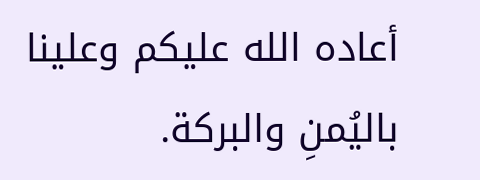أعاده الله عليكم وعلينا باليُمنِ والبركة.